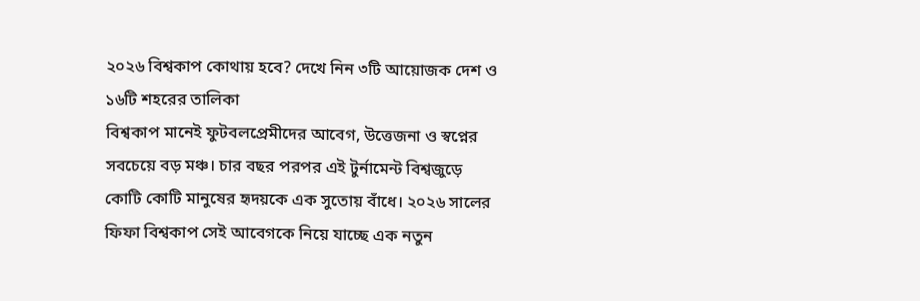২০২৬ বিশ্বকাপ কোথায় হবে? দেখে নিন ৩টি আয়োজক দেশ ও ১৬টি শহরের তালিকা
বিশ্বকাপ মানেই ফুটবলপ্রেমীদের আবেগ, উত্তেজনা ও স্বপ্নের সবচেয়ে বড় মঞ্চ। চার বছর পরপর এই টুর্নামেন্ট বিশ্বজুড়ে কোটি কোটি মানুষের হৃদয়কে এক সুতোয় বাঁধে। ২০২৬ সালের ফিফা বিশ্বকাপ সেই আবেগকে নিয়ে যাচ্ছে এক নতুন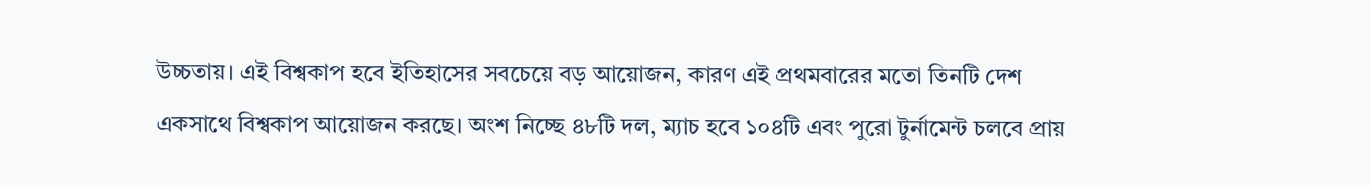উচ্চতায়। এই বিশ্বকাপ হবে ইতিহাসের সবচেয়ে বড় আয়োজন, কারণ এই প্রথমবারের মতো তিনটি দেশ একসাথে বিশ্বকাপ আয়োজন করছে। অংশ নিচ্ছে ৪৮টি দল, ম্যাচ হবে ১০৪টি এবং পুরো টুর্নামেন্ট চলবে প্রায়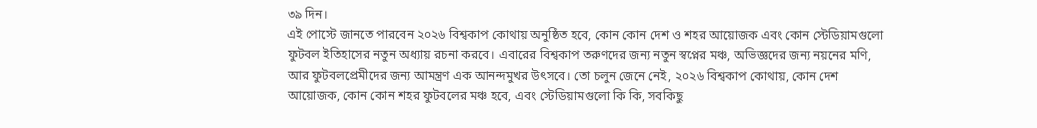৩৯ দিন।
এই পোস্টে জানতে পারবেন ২০২৬ বিশ্বকাপ কোথায় অনুষ্ঠিত হবে, কোন কোন দেশ ও শহর আয়োজক এবং কোন স্টেডিয়ামগুলো ফুটবল ইতিহাসের নতুন অধ্যায় রচনা করবে। এবারের বিশ্বকাপ তরুণদের জন্য নতুন স্বপ্নের মঞ্চ, অভিজ্ঞদের জন্য নয়নের মণি, আর ফুটবলপ্রেমীদের জন্য আমন্ত্রণ এক আনন্দমুখর উৎসবে। তো চলুন জেনে নেই, ২০২৬ বিশ্বকাপ কোথায়, কোন দেশ আয়োজক, কোন কোন শহর ফুটবলের মঞ্চ হবে, এবং স্টেডিয়ামগুলো কি কি, সবকিছু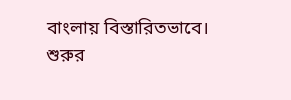বাংলায় বিস্তারিতভাবে।
শুরুর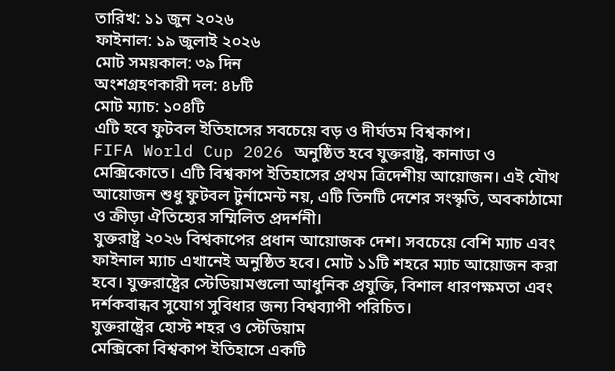তারিখ: ১১ জুন ২০২৬
ফাইনাল: ১৯ জুলাই ২০২৬
মোট সময়কাল: ৩৯ দিন
অংশগ্রহণকারী দল: ৪৮টি
মোট ম্যাচ: ১০৪টি
এটি হবে ফুটবল ইতিহাসের সবচেয়ে বড় ও দীর্ঘতম বিশ্বকাপ।
FIFA World Cup 2026 অনুষ্ঠিত হবে যুক্তরাষ্ট্র, কানাডা ও মেক্সিকোতে। এটি বিশ্বকাপ ইতিহাসের প্রথম ত্রিদেশীয় আয়োজন। এই যৌথ আয়োজন শুধু ফুটবল টুর্নামেন্ট নয়, এটি তিনটি দেশের সংস্কৃতি, অবকাঠামো ও ক্রীড়া ঐতিহ্যের সম্মিলিত প্রদর্শনী।
যুক্তরাষ্ট্র ২০২৬ বিশ্বকাপের প্রধান আয়োজক দেশ। সবচেয়ে বেশি ম্যাচ এবং ফাইনাল ম্যাচ এখানেই অনুষ্ঠিত হবে। মোট ১১টি শহরে ম্যাচ আয়োজন করা হবে। যুক্তরাষ্ট্রের স্টেডিয়ামগুলো আধুনিক প্রযুক্তি, বিশাল ধারণক্ষমতা এবং দর্শকবান্ধব সুযোগ সুবিধার জন্য বিশ্বব্যাপী পরিচিত।
যুক্তরাষ্ট্রের হোস্ট শহর ও স্টেডিয়াম
মেক্সিকো বিশ্বকাপ ইতিহাসে একটি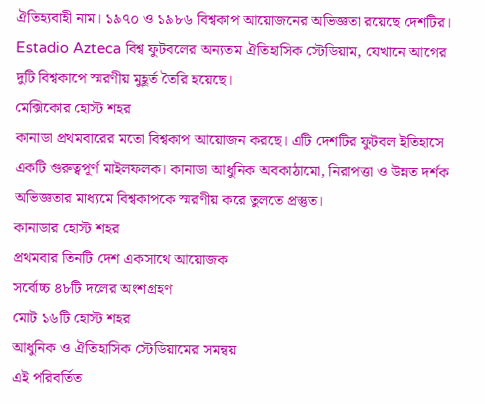ঐতিহ্যবাহী নাম। ১৯৭০ ও ১৯৮৬ বিশ্বকাপ আয়োজনের অভিজ্ঞতা রয়েছে দেশটির। Estadio Azteca বিশ্ব ফুটবলের অন্যতম ঐতিহাসিক স্টেডিয়াম, যেখানে আগের দুটি বিশ্বকাপে স্মরণীয় মুহূর্ত তৈরি হয়েছে।
মেক্সিকোর হোস্ট শহর
কানাডা প্রথমবারের মতো বিশ্বকাপ আয়োজন করছে। এটি দেশটির ফুটবল ইতিহাসে একটি গুরুত্বপূর্ণ মাইলফলক। কানাডা আধুনিক অবকাঠামো, নিরাপত্তা ও উন্নত দর্শক অভিজ্ঞতার মাধ্যমে বিশ্বকাপকে স্মরণীয় করে তুলতে প্রস্তুত।
কানাডার হোস্ট শহর
প্রথমবার তিনটি দেশ একসাথে আয়োজক
সর্বোচ্চ ৪৮টি দলের অংশগ্রহণ
মোট ১৬টি হোস্ট শহর
আধুনিক ও ঐতিহাসিক স্টেডিয়ামের সমন্বয়
এই পরিবর্তিত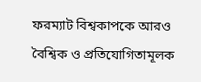ফরম্যাট বিশ্বকাপকে আরও বৈশ্বিক ও প্রতিযোগিতামূলক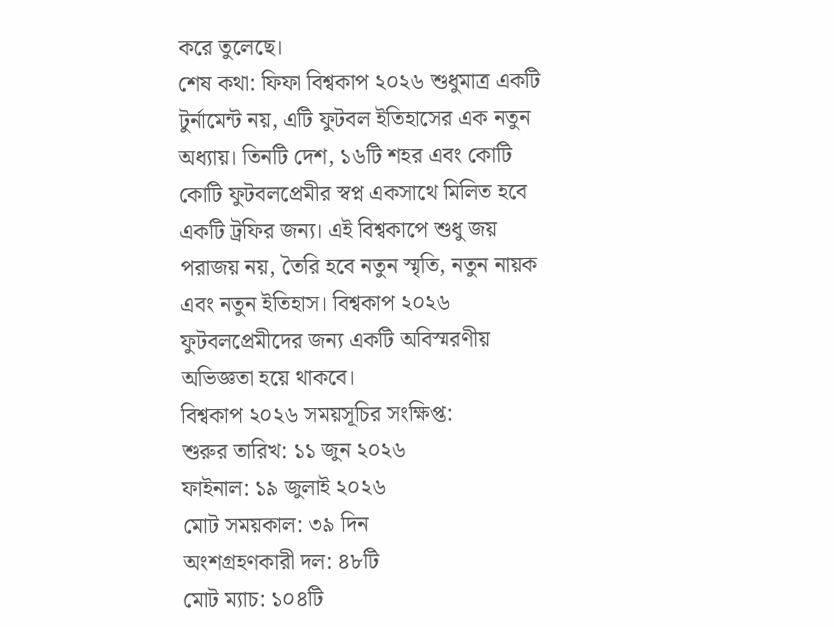করে তুলেছে।
শেষ কথা: ফিফা বিশ্বকাপ ২০২৬ শুধুমাত্র একটি টুর্নামেন্ট নয়, এটি ফুটবল ইতিহাসের এক নতুন অধ্যায়। তিনটি দেশ, ১৬টি শহর এবং কোটি কোটি ফুটবলপ্রেমীর স্বপ্ন একসাথে মিলিত হবে একটি ট্রফির জন্য। এই বিশ্বকাপে শুধু জয় পরাজয় নয়, তৈরি হবে নতুন স্মৃতি, নতুন নায়ক এবং নতুন ইতিহাস। বিশ্বকাপ ২০২৬ ফুটবলপ্রেমীদের জন্য একটি অবিস্মরণীয় অভিজ্ঞতা হয়ে থাকবে।
বিশ্বকাপ ২০২৬ সময়সূচির সংক্ষিপ্ত:
শুরুর তারিখ: ১১ জুন ২০২৬
ফাইনাল: ১৯ জুলাই ২০২৬
মোট সময়কাল: ৩৯ দিন
অংশগ্রহণকারী দল: ৪৮টি
মোট ম্যাচ: ১০৪টি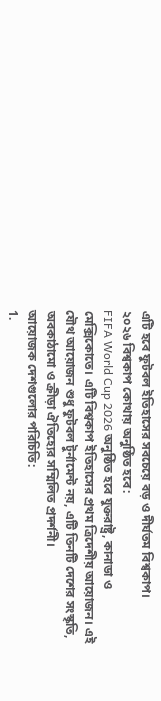এটি হবে ফুটবল ইতিহাসের সবচেয়ে বড় ও দীর্ঘতম বিশ্বকাপ।
২০২৬ বিশ্বকাপ কোথায় অনুষ্ঠিত হবে:
FIFA World Cup 2026 অনুষ্ঠিত হবে যুক্তরাষ্ট্র, কানাডা ও মেক্সিকোতে। এটি বিশ্বকাপ ইতিহাসের প্রথম ত্রিদেশীয় আয়োজন। এই যৌথ আয়োজন শুধু ফুটবল টুর্নামেন্ট নয়, এটি তিনটি দেশের সংস্কৃতি, অবকাঠামো ও ক্রীড়া ঐতিহ্যের সম্মিলিত প্রদর্শনী।
আয়োজক দেশগুলোর পরিচিতি:
1.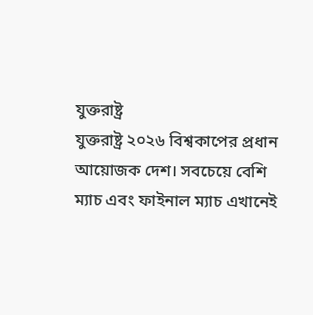যুক্তরাষ্ট্র
যুক্তরাষ্ট্র ২০২৬ বিশ্বকাপের প্রধান আয়োজক দেশ। সবচেয়ে বেশি ম্যাচ এবং ফাইনাল ম্যাচ এখানেই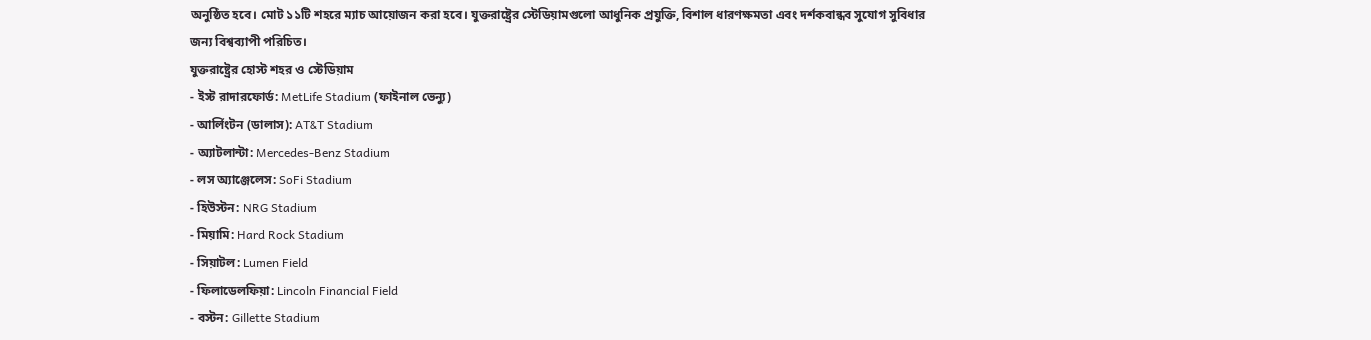অনুষ্ঠিত হবে। মোট ১১টি শহরে ম্যাচ আয়োজন করা হবে। যুক্তরাষ্ট্রের স্টেডিয়ামগুলো আধুনিক প্রযুক্তি, বিশাল ধারণক্ষমতা এবং দর্শকবান্ধব সুযোগ সুবিধার জন্য বিশ্বব্যাপী পরিচিত।
যুক্তরাষ্ট্রের হোস্ট শহর ও স্টেডিয়াম
- ইস্ট রাদারফোর্ড: MetLife Stadium (ফাইনাল ভেন্যু)
- আর্লিংটন (ডালাস): AT&T Stadium
- অ্যাটলান্টা: Mercedes-Benz Stadium
- লস অ্যাঞ্জেলেস: SoFi Stadium
- হিউস্টন: NRG Stadium
- মিয়ামি: Hard Rock Stadium
- সিয়াটল: Lumen Field
- ফিলাডেলফিয়া: Lincoln Financial Field
- বস্টন: Gillette Stadium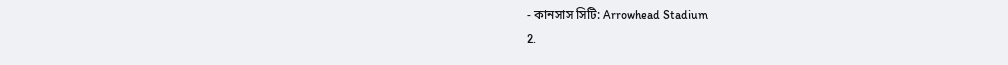- কানসাস সিটি: Arrowhead Stadium
2.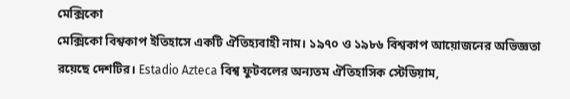মেক্সিকো
মেক্সিকো বিশ্বকাপ ইতিহাসে একটি ঐতিহ্যবাহী নাম। ১৯৭০ ও ১৯৮৬ বিশ্বকাপ আয়োজনের অভিজ্ঞতা রয়েছে দেশটির। Estadio Azteca বিশ্ব ফুটবলের অন্যতম ঐতিহাসিক স্টেডিয়াম,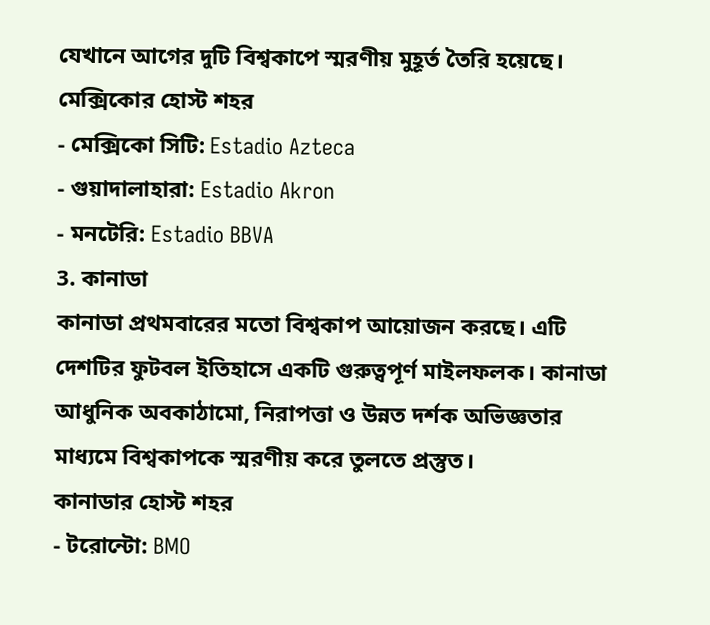যেখানে আগের দুটি বিশ্বকাপে স্মরণীয় মুহূর্ত তৈরি হয়েছে।
মেক্সিকোর হোস্ট শহর
- মেক্সিকো সিটি: Estadio Azteca
- গুয়াদালাহারা: Estadio Akron
- মনটেরি: Estadio BBVA
3. কানাডা
কানাডা প্রথমবারের মতো বিশ্বকাপ আয়োজন করছে। এটি দেশটির ফুটবল ইতিহাসে একটি গুরুত্বপূর্ণ মাইলফলক। কানাডা আধুনিক অবকাঠামো, নিরাপত্তা ও উন্নত দর্শক অভিজ্ঞতার মাধ্যমে বিশ্বকাপকে স্মরণীয় করে তুলতে প্রস্তুত।
কানাডার হোস্ট শহর
- টরোন্টো: BMO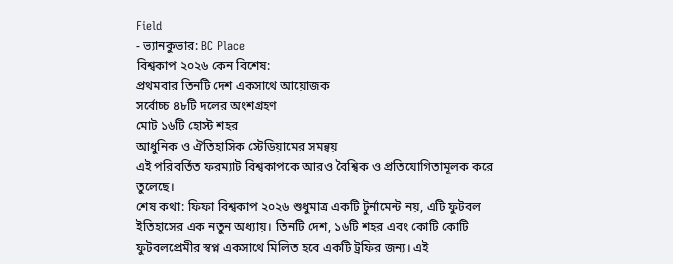Field
- ভ্যানকুভার: BC Place
বিশ্বকাপ ২০২৬ কেন বিশেষ:
প্রথমবার তিনটি দেশ একসাথে আয়োজক
সর্বোচ্চ ৪৮টি দলের অংশগ্রহণ
মোট ১৬টি হোস্ট শহর
আধুনিক ও ঐতিহাসিক স্টেডিয়ামের সমন্বয়
এই পরিবর্তিত ফরম্যাট বিশ্বকাপকে আরও বৈশ্বিক ও প্রতিযোগিতামূলক করে তুলেছে।
শেষ কথা: ফিফা বিশ্বকাপ ২০২৬ শুধুমাত্র একটি টুর্নামেন্ট নয়, এটি ফুটবল ইতিহাসের এক নতুন অধ্যায়। তিনটি দেশ, ১৬টি শহর এবং কোটি কোটি ফুটবলপ্রেমীর স্বপ্ন একসাথে মিলিত হবে একটি ট্রফির জন্য। এই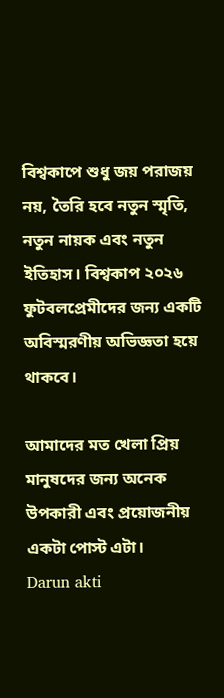বিশ্বকাপে শুধু জয় পরাজয় নয়, তৈরি হবে নতুন স্মৃতি, নতুন নায়ক এবং নতুন ইতিহাস। বিশ্বকাপ ২০২৬ ফুটবলপ্রেমীদের জন্য একটি অবিস্মরণীয় অভিজ্ঞতা হয়ে থাকবে।

আমাদের মত খেলা প্রিয় মানুষদের জন্য অনেক উপকারী এবং প্রয়োজনীয় একটা পোস্ট এটা।
Darun akti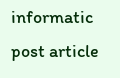informatic post article